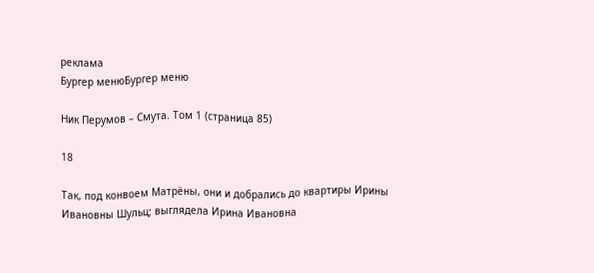реклама
Бургер менюБургер меню

Ник Перумов – Смута. Том 1 (страница 85)

18

Так, под конвоем Матрёны, они и добрались до квартиры Ирины Ивановны Шульц; выглядела Ирина Ивановна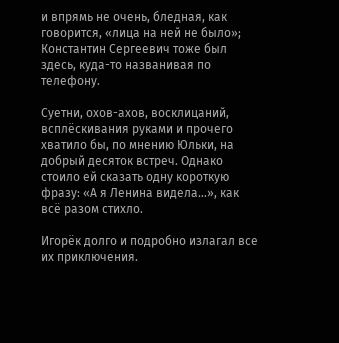и впрямь не очень, бледная, как говорится, «лица на ней не было»; Константин Сергеевич тоже был здесь, куда-то названивая по телефону.

Суетни, охов-ахов, восклицаний, всплёскивания руками и прочего хватило бы, по мнению Юльки, на добрый десяток встреч. Однако стоило ей сказать одну короткую фразу: «А я Ленина видела…», как всё разом стихло.

Игорёк долго и подробно излагал все их приключения.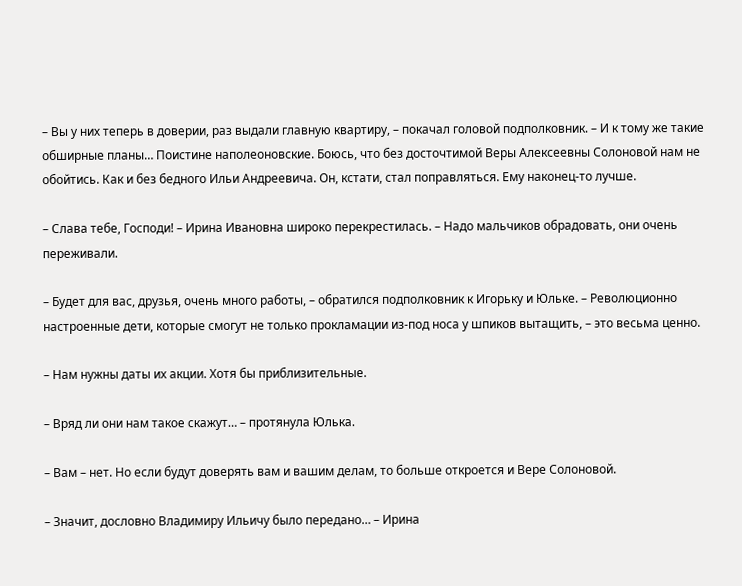– Вы у них теперь в доверии, раз выдали главную квартиру, – покачал головой подполковник. – И к тому же такие обширные планы… Поистине наполеоновские. Боюсь, что без досточтимой Веры Алексеевны Солоновой нам не обойтись. Как и без бедного Ильи Андреевича. Он, кстати, стал поправляться. Ему наконец-то лучше.

– Слава тебе, Господи! – Ирина Ивановна широко перекрестилась. – Надо мальчиков обрадовать, они очень переживали.

– Будет для вас, друзья, очень много работы, – обратился подполковник к Игорьку и Юльке. – Революционно настроенные дети, которые смогут не только прокламации из-под носа у шпиков вытащить, – это весьма ценно.

– Нам нужны даты их акции. Хотя бы приблизительные.

– Вряд ли они нам такое скажут… – протянула Юлька.

– Вам – нет. Но если будут доверять вам и вашим делам, то больше откроется и Вере Солоновой.

– Значит, дословно Владимиру Ильичу было передано… – Ирина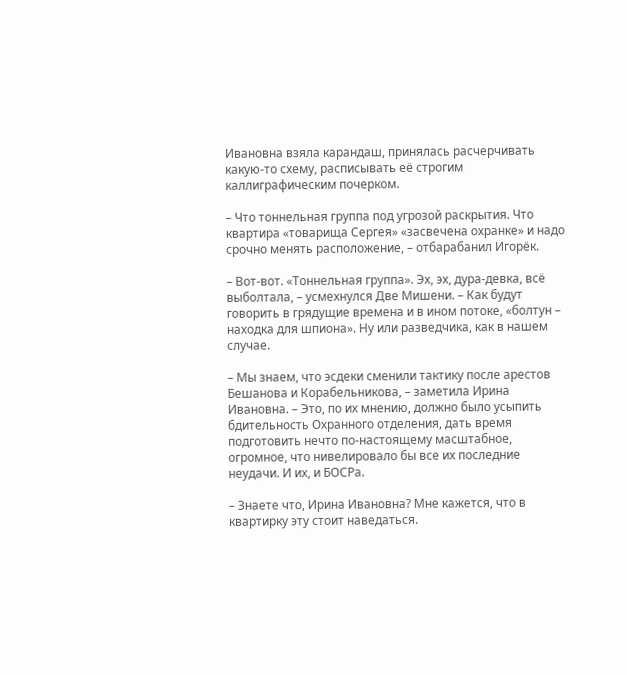Ивановна взяла карандаш, принялась расчерчивать какую-то схему, расписывать её строгим каллиграфическим почерком.

– Что тоннельная группа под угрозой раскрытия. Что квартира «товарища Сергея» «засвечена охранке» и надо срочно менять расположение, – отбарабанил Игорёк.

– Вот-вот. «Тоннельная группа». Эх, эх, дура-девка, всё выболтала, – усмехнулся Две Мишени. – Как будут говорить в грядущие времена и в ином потоке, «болтун – находка для шпиона». Ну или разведчика, как в нашем случае.

– Мы знаем, что эсдеки сменили тактику после арестов Бешанова и Корабельникова, – заметила Ирина Ивановна. – Это, по их мнению, должно было усыпить бдительность Охранного отделения, дать время подготовить нечто по-настоящему масштабное, огромное, что нивелировало бы все их последние неудачи. И их, и БОСРа.

– Знаете что, Ирина Ивановна? Мне кажется, что в квартирку эту стоит наведаться.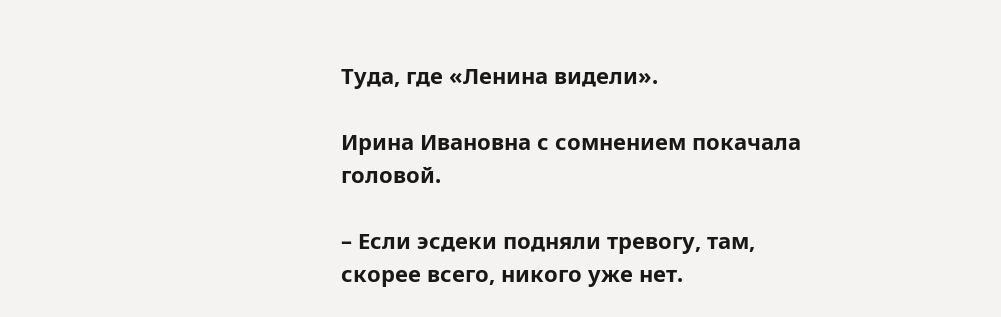Туда, где «Ленина видели».

Ирина Ивановна с сомнением покачала головой.

– Если эсдеки подняли тревогу, там, скорее всего, никого уже нет.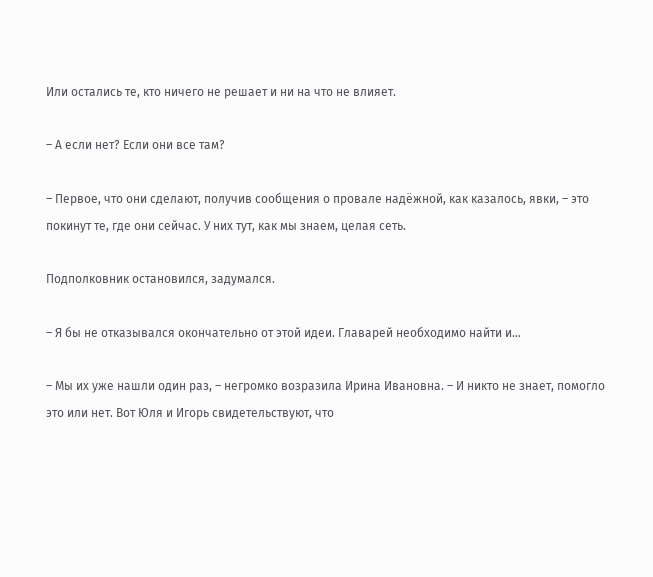Или остались те, кто ничего не решает и ни на что не влияет.

– А если нет? Если они все там?

– Первое, что они сделают, получив сообщения о провале надёжной, как казалось, явки, – это покинут те, где они сейчас. У них тут, как мы знаем, целая сеть.

Подполковник остановился, задумался.

– Я бы не отказывался окончательно от этой идеи. Главарей необходимо найти и…

– Мы их уже нашли один раз, – негромко возразила Ирина Ивановна. – И никто не знает, помогло это или нет. Вот Юля и Игорь свидетельствуют, что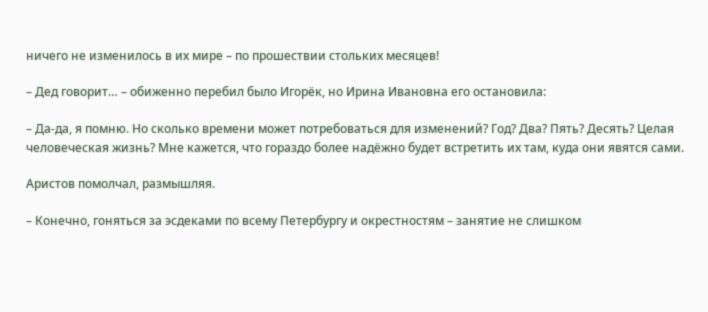ничего не изменилось в их мире – по прошествии стольких месяцев!

– Дед говорит… – обиженно перебил было Игорёк, но Ирина Ивановна его остановила:

– Да-да, я помню. Но сколько времени может потребоваться для изменений? Год? Два? Пять? Десять? Целая человеческая жизнь? Мне кажется, что гораздо более надёжно будет встретить их там, куда они явятся сами.

Аристов помолчал, размышляя.

– Конечно, гоняться за эсдеками по всему Петербургу и окрестностям – занятие не слишком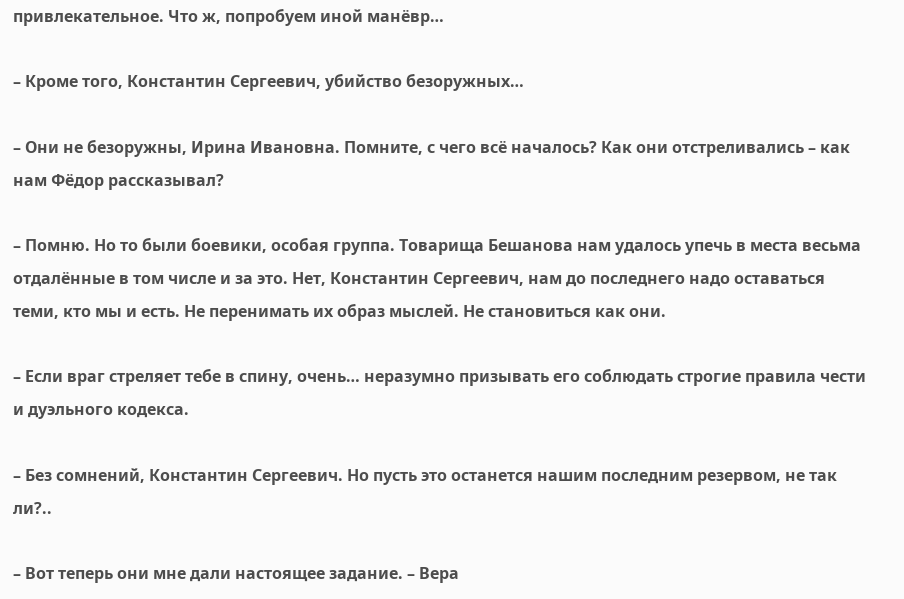привлекательное. Что ж, попробуем иной манёвр…

– Кроме того, Константин Сергеевич, убийство безоружных…

– Они не безоружны, Ирина Ивановна. Помните, с чего всё началось? Как они отстреливались – как нам Фёдор рассказывал?

– Помню. Но то были боевики, особая группа. Товарища Бешанова нам удалось упечь в места весьма отдалённые в том числе и за это. Нет, Константин Сергеевич, нам до последнего надо оставаться теми, кто мы и есть. Не перенимать их образ мыслей. Не становиться как они.

– Если враг стреляет тебе в спину, очень… неразумно призывать его соблюдать строгие правила чести и дуэльного кодекса.

– Без сомнений, Константин Сергеевич. Но пусть это останется нашим последним резервом, не так ли?..

– Вот теперь они мне дали настоящее задание. – Вера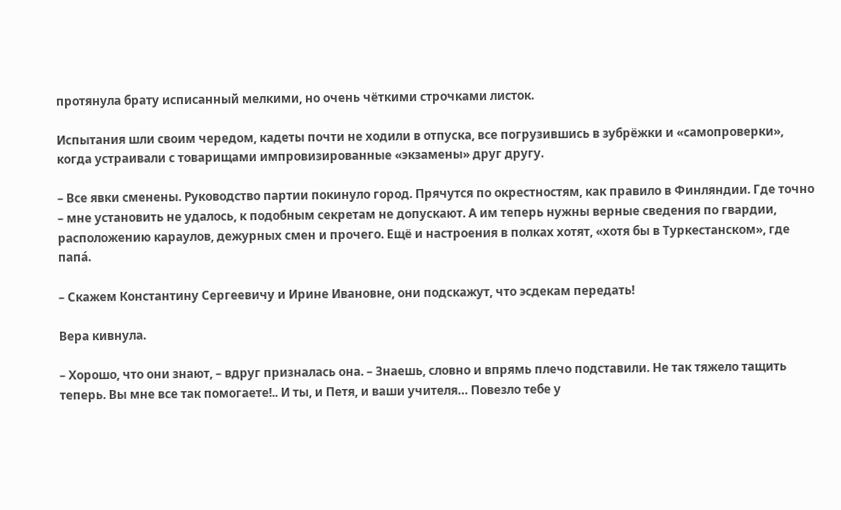протянула брату исписанный мелкими, но очень чёткими строчками листок.

Испытания шли своим чередом, кадеты почти не ходили в отпуска, все погрузившись в зубрёжки и «самопроверки», когда устраивали с товарищами импровизированные «экзамены» друг другу.

– Все явки сменены. Руководство партии покинуло город. Прячутся по окрестностям, как правило в Финляндии. Где точно – мне установить не удалось, к подобным секретам не допускают. А им теперь нужны верные сведения по гвардии, расположению караулов, дежурных смен и прочего. Ещё и настроения в полках хотят, «хотя бы в Туркестанском», где папа́.

– Скажем Константину Сергеевичу и Ирине Ивановне, они подскажут, что эсдекам передать!

Вера кивнула.

– Хорошо, что они знают, – вдруг призналась она. – Знаешь, словно и впрямь плечо подставили. Не так тяжело тащить теперь. Вы мне все так помогаете!.. И ты, и Петя, и ваши учителя… Повезло тебе у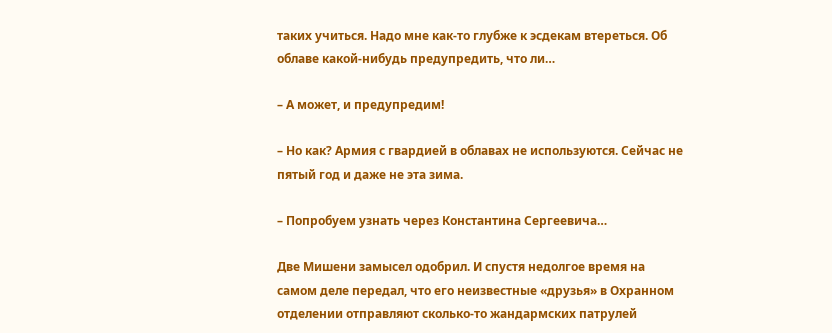таких учиться. Надо мне как-то глубже к эсдекам втереться. Об облаве какой-нибудь предупредить, что ли…

– А может, и предупредим!

– Но как? Армия с гвардией в облавах не используются. Сейчас не пятый год и даже не эта зима.

– Попробуем узнать через Константина Сергеевича…

Две Мишени замысел одобрил. И спустя недолгое время на самом деле передал, что его неизвестные «друзья» в Охранном отделении отправляют сколько-то жандармских патрулей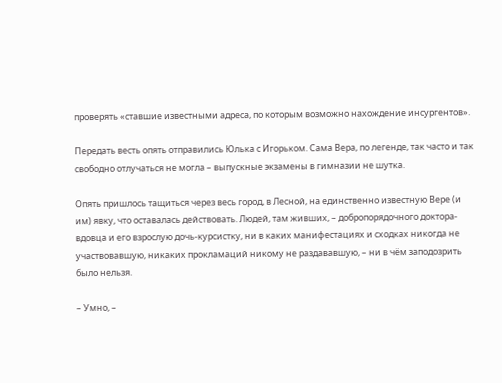проверять «ставшие известными адреса, по которым возможно нахождение инсургентов».

Передать весть опять отправились Юлька с Игорьком. Сама Вера, по легенде, так часто и так свободно отлучаться не могла – выпускные экзамены в гимназии не шутка.

Опять пришлось тащиться через весь город, в Лесной, на единственно известную Вере (и им) явку, что оставалась действовать. Людей, там живших, – добропорядочного доктора-вдовца и его взрослую дочь-курсистку, ни в каких манифестациях и сходках никогда не участвовавшую, никаких прокламаций никому не раздававшую, – ни в чём заподозрить было нельзя.

– Умно, –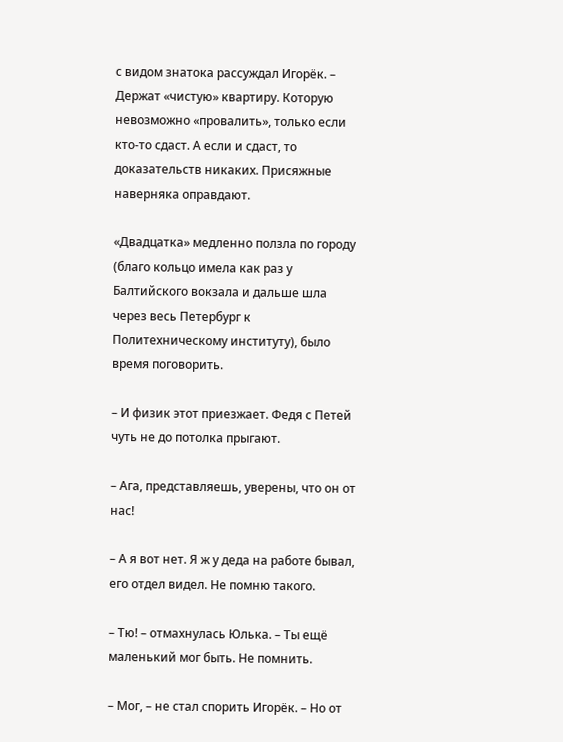с видом знатока рассуждал Игорёк. – Держат «чистую» квартиру. Которую невозможно «провалить», только если кто-то сдаст. А если и сдаст, то доказательств никаких. Присяжные наверняка оправдают.

«Двадцатка» медленно ползла по городу (благо кольцо имела как раз у Балтийского вокзала и дальше шла через весь Петербург к Политехническому институту), было время поговорить.

– И физик этот приезжает. Федя с Петей чуть не до потолка прыгают.

– Ага, представляешь, уверены, что он от нас!

– А я вот нет. Я ж у деда на работе бывал, его отдел видел. Не помню такого.

– Тю! – отмахнулась Юлька. – Ты ещё маленький мог быть. Не помнить.

– Мог, – не стал спорить Игорёк. – Но от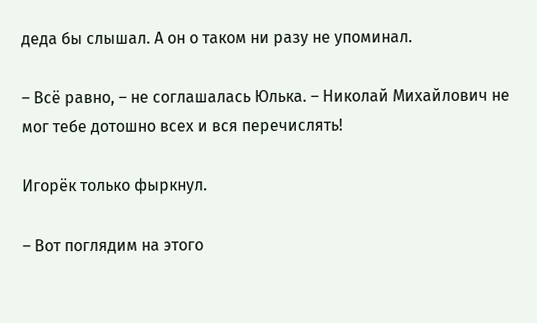деда бы слышал. А он о таком ни разу не упоминал.

– Всё равно, – не соглашалась Юлька. – Николай Михайлович не мог тебе дотошно всех и вся перечислять!

Игорёк только фыркнул.

– Вот поглядим на этого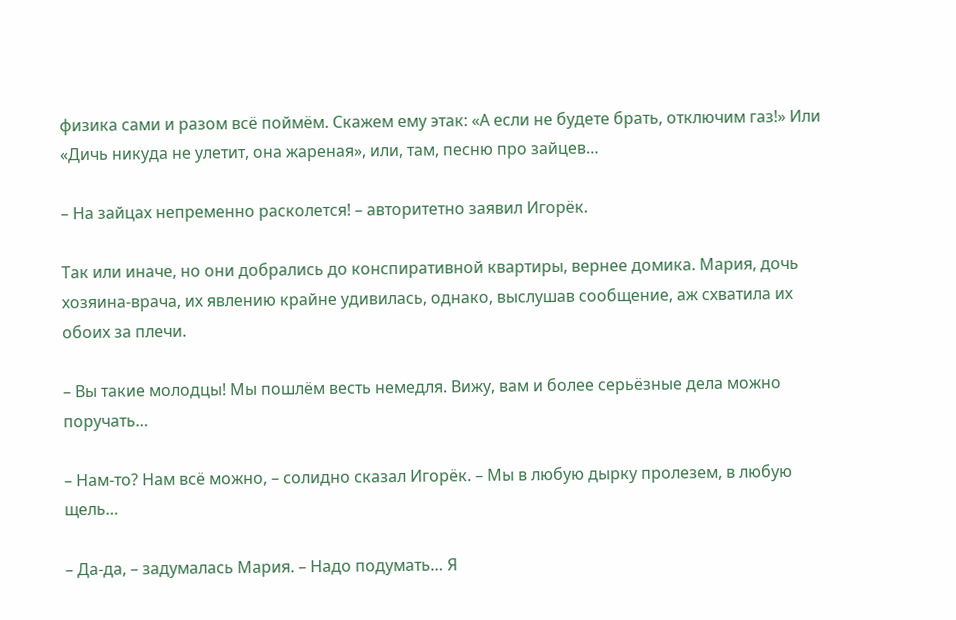физика сами и разом всё поймём. Скажем ему этак: «А если не будете брать, отключим газ!» Или «Дичь никуда не улетит, она жареная», или, там, песню про зайцев…

– На зайцах непременно расколется! – авторитетно заявил Игорёк.

Так или иначе, но они добрались до конспиративной квартиры, вернее домика. Мария, дочь хозяина-врача, их явлению крайне удивилась, однако, выслушав сообщение, аж схватила их обоих за плечи.

– Вы такие молодцы! Мы пошлём весть немедля. Вижу, вам и более серьёзные дела можно поручать…

– Нам-то? Нам всё можно, – солидно сказал Игорёк. – Мы в любую дырку пролезем, в любую щель…

– Да-да, – задумалась Мария. – Надо подумать… Я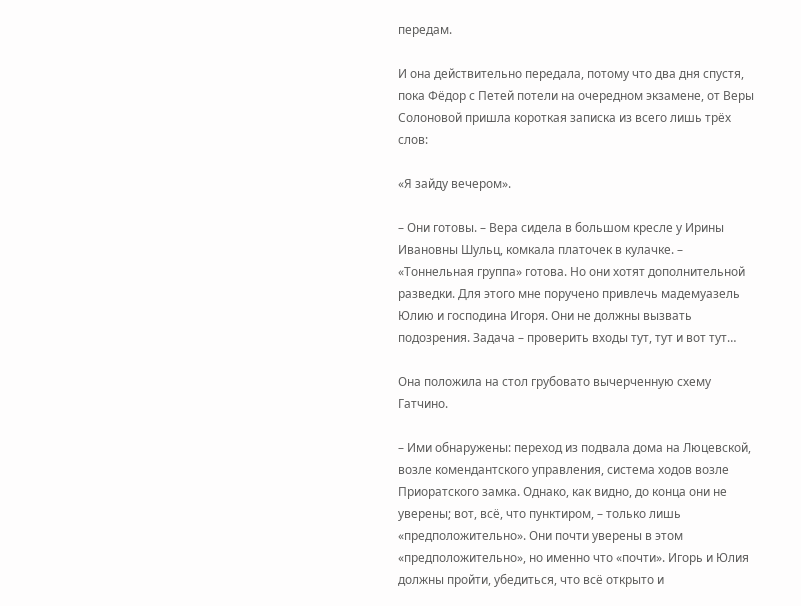передам.

И она действительно передала, потому что два дня спустя, пока Фёдор с Петей потели на очередном экзамене, от Веры Солоновой пришла короткая записка из всего лишь трёх слов:

«Я зайду вечером».

– Они готовы. – Вера сидела в большом кресле у Ирины Ивановны Шульц, комкала платочек в кулачке. – «Тоннельная группа» готова. Но они хотят дополнительной разведки. Для этого мне поручено привлечь мадемуазель Юлию и господина Игоря. Они не должны вызвать подозрения. Задача – проверить входы тут, тут и вот тут…

Она положила на стол грубовато вычерченную схему Гатчино.

– Ими обнаружены: переход из подвала дома на Люцевской, возле комендантского управления, система ходов возле Приоратского замка. Однако, как видно, до конца они не уверены; вот, всё, что пунктиром, – только лишь «предположительно». Они почти уверены в этом «предположительно», но именно что «почти». Игорь и Юлия должны пройти, убедиться, что всё открыто и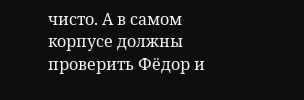чисто. А в самом корпусе должны проверить Фёдор и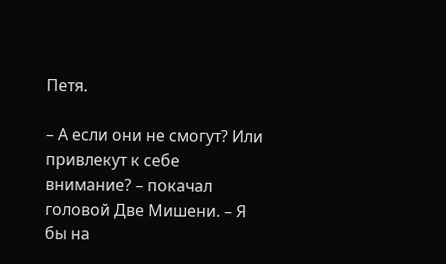Петя.

– А если они не смогут? Или привлекут к себе внимание? – покачал головой Две Мишени. – Я бы на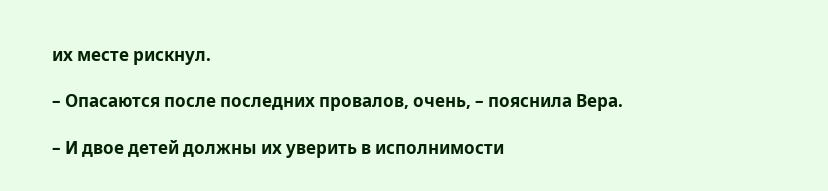их месте рискнул.

– Опасаются после последних провалов, очень, – пояснила Вера.

– И двое детей должны их уверить в исполнимости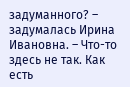задуманного? – задумалась Ирина Ивановна. – Что-то здесь не так. Как есть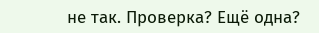не так. Проверка? Ещё одна?